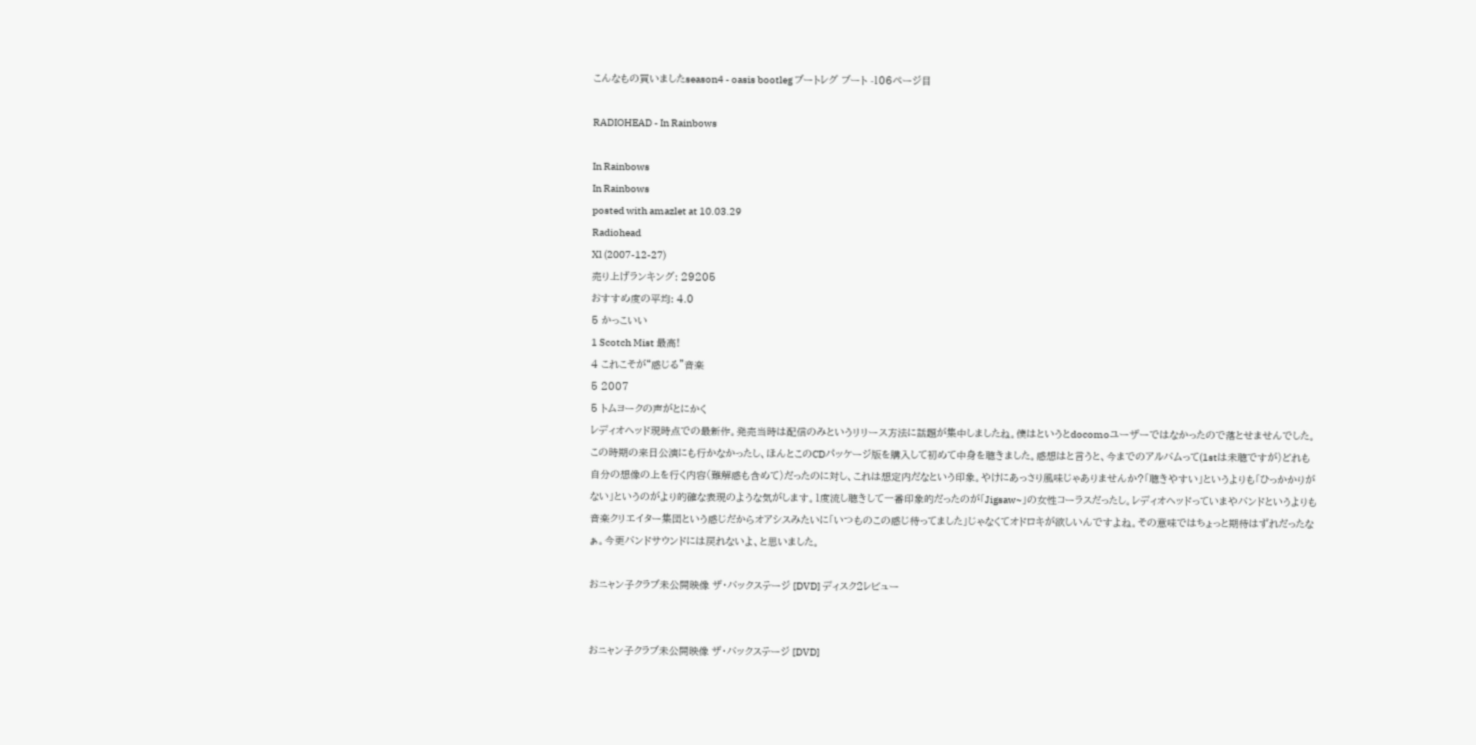こんなもの買いましたseason4 - oasis bootleg ブートレグ ブート -106ページ目

RADIOHEAD - In Rainbows

In Rainbows
In Rainbows
posted with amazlet at 10.03.29
Radiohead
Xl (2007-12-27)
売り上げランキング: 29205
おすすめ度の平均: 4.0
5 かっこいい
1 Scotch Mist 最高!
4 これこそが“感じる”音楽
5 2007
5 トムヨークの声がとにかく
レディオヘッド現時点での最新作。発売当時は配信のみというリリース方法に話題が集中しましたね。僕はというとdocomoユーザーではなかったので落とせませんでした。この時期の来日公演にも行かなかったし、ほんとこのCDパッケージ版を購入して初めて中身を聴きました。感想はと言うと、今までのアルバムって(1stは未聴ですが)どれも自分の想像の上を行く内容(難解感も含めて)だったのに対し、これは想定内だなという印象。やけにあっさり風味じゃありませんか?「聴きやすい」というよりも「ひっかかりがない」というのがより的確な表現のような気がします。1度流し聴きして一番印象的だったのが「Jigsaw~」の女性コーラスだったし。レディオヘッドっていまやバンドというよりも音楽クリエイター集団という感じだからオアシスみたいに「いつものこの感じ待ってました」じゃなくてオドロキが欲しいんですよね。その意味ではちょっと期待はずれだったなぁ。今更バンドサウンドには戻れないよ、と思いました。

おニャン子クラブ未公開映像 ザ・バックステージ [DVD] ディスク2レビュー


おニャン子クラブ未公開映像 ザ・バックステージ [DVD]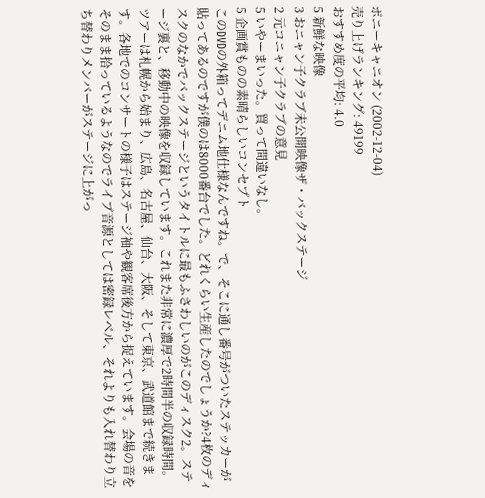ポニーキャニオン (2002-12-04)
売り上げランキング: 49199
おすすめ度の平均: 4.0
5 新鮮な映像
3 おニャン子クラブ未公開映像ザ・バックステージ
2 元コニャン子クラブの意見
5 いやーまいった。買って間違いなし。
5 企画賞ものの素晴らしいコンセプト
このDVDの外箱ってデニム地仕様なんですね。で、そこに通し番号がついたステッカーが貼ってあるのですが僕のは8000番台でした。どれくらい生産したのでしょうか?4枚のディスクのなかでバックステージというタイトルに最もふさわしいのがこのディスク2。ステージ裏と、移動中の映像を収録しています。これまた非常に濃厚で2時間半の収録時間。ツアーは札幌から始まり、広島、名古屋、仙台、大阪、そして東京、武道館まで続きます。各地でのコンサートの様子はステージ袖や観客席後方から捉えています。会場の音をそのまま拾っているようなのでライブ音源としては密録レベル、それよりも入れ替わり立ち替わりメンバーがステージに上がっ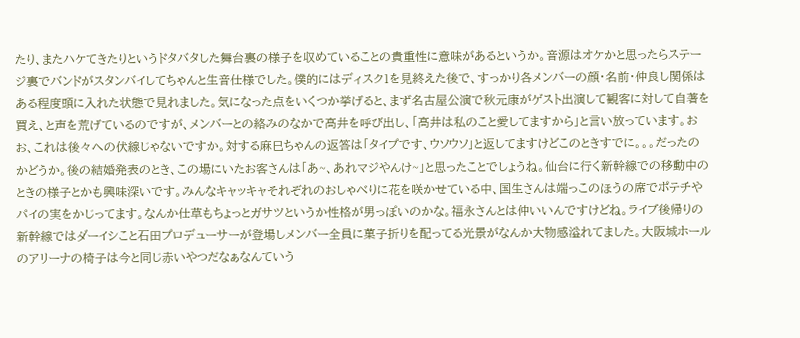たり、またハケてきたりというドタバタした舞台裏の様子を収めていることの貴重性に意味があるというか。音源はオケかと思ったらステージ裏でバンドがスタンバイしてちゃんと生音仕様でした。僕的にはディスク1を見終えた後で、すっかり各メンバーの顔・名前・仲良し関係はある程度頭に入れた状態で見れました。気になった点をいくつか挙げると、まず名古屋公演で秋元康がゲスト出演して観客に対して自著を買え、と声を荒げているのですが、メンバーとの絡みのなかで高井を呼び出し、「高井は私のこと愛してますから」と言い放っています。おお、これは後々への伏線じゃないですか。対する麻巳ちゃんの返答は「タイプです、ウソウソ」と返してますけどこのときすでに。。。だったのかどうか。後の結婚発表のとき、この場にいたお客さんは「あ~、あれマジやんけ~」と思ったことでしょうね。仙台に行く新幹線での移動中のときの様子とかも興味深いです。みんなキャッキャそれぞれのおしゃべりに花を咲かせている中、国生さんは端っこのほうの席でポテチやパイの実をかじってます。なんか仕草もちょっとガサツというか性格が男っぽいのかな。福永さんとは仲いいんですけどね。ライブ後帰りの新幹線ではダーイシこと石田プロデューサーが登場しメンバー全員に菓子折りを配ってる光景がなんか大物感溢れてました。大阪城ホールのアリーナの椅子は今と同じ赤いやつだなぁなんていう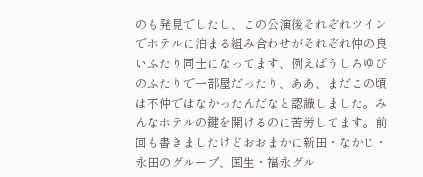のも発見でしたし、この公演後それぞれツインでホテルに泊まる組み合わせがそれぞれ仲の良いふたり同士になってます、例えばうしろゆびのふたりで一部屋だったり、ああ、まだこの頃は不仲ではなかったんだなと認識しました。みんなホテルの鍵を開けるのに苦労してます。前回も書きましたけどおおまかに新田・なかじ・永田のグループ、国生・福永グル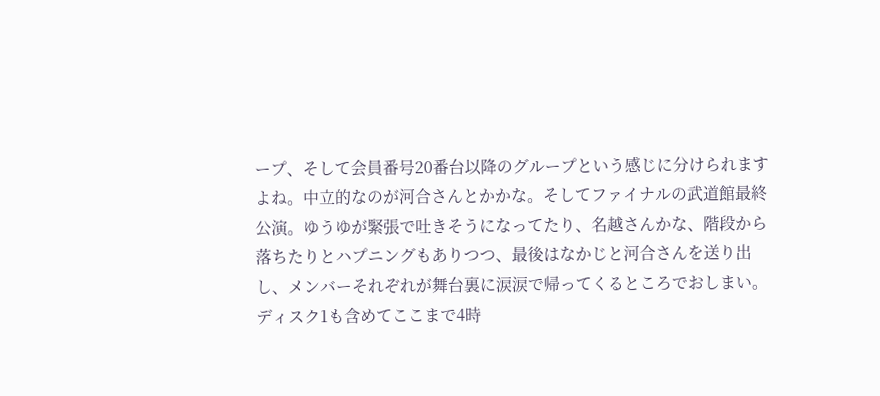ープ、そして会員番号20番台以降のグループという感じに分けられますよね。中立的なのが河合さんとかかな。そしてファイナルの武道館最終公演。ゆうゆが緊張で吐きそうになってたり、名越さんかな、階段から落ちたりとハプニングもありつつ、最後はなかじと河合さんを送り出し、メンバーそれぞれが舞台裏に涙涙で帰ってくるところでおしまい。ディスク1も含めてここまで4時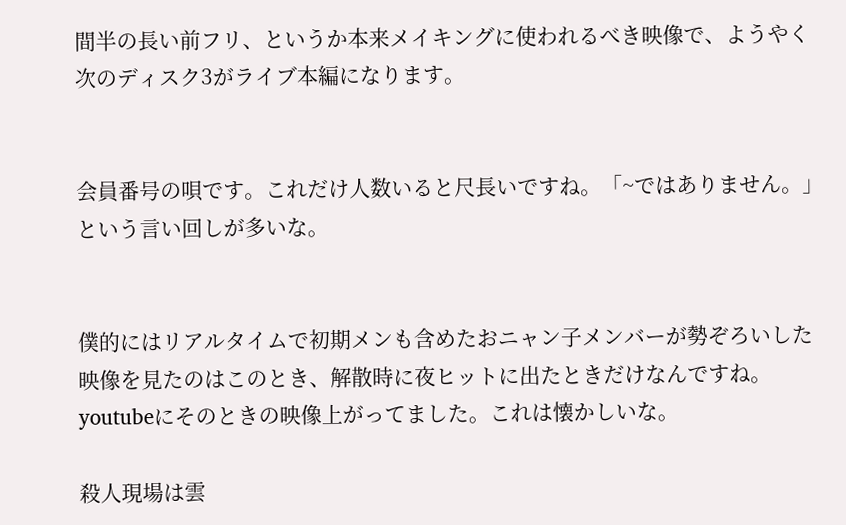間半の長い前フリ、というか本来メイキングに使われるべき映像で、ようやく次のディスク3がライブ本編になります。


会員番号の唄です。これだけ人数いると尺長いですね。「~ではありません。」という言い回しが多いな。


僕的にはリアルタイムで初期メンも含めたおニャン子メンバーが勢ぞろいした映像を見たのはこのとき、解散時に夜ヒットに出たときだけなんですね。youtubeにそのときの映像上がってました。これは懐かしいな。

殺人現場は雲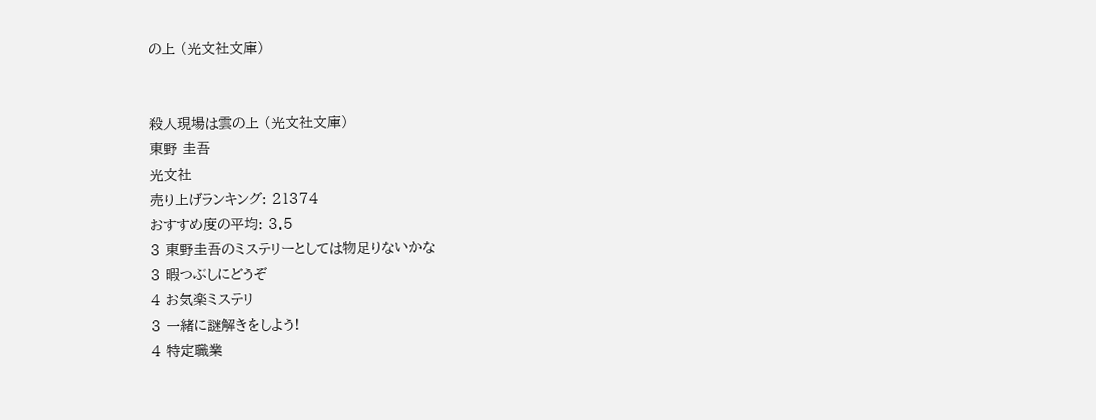の上 (光文社文庫)


殺人現場は雲の上 (光文社文庫)
東野 圭吾
光文社
売り上げランキング: 21374
おすすめ度の平均: 3.5
3 東野圭吾のミステリーとしては物足りないかな
3 暇つぶしにどうぞ
4 お気楽ミステリ
3 一緒に謎解きをしよう!
4 特定職業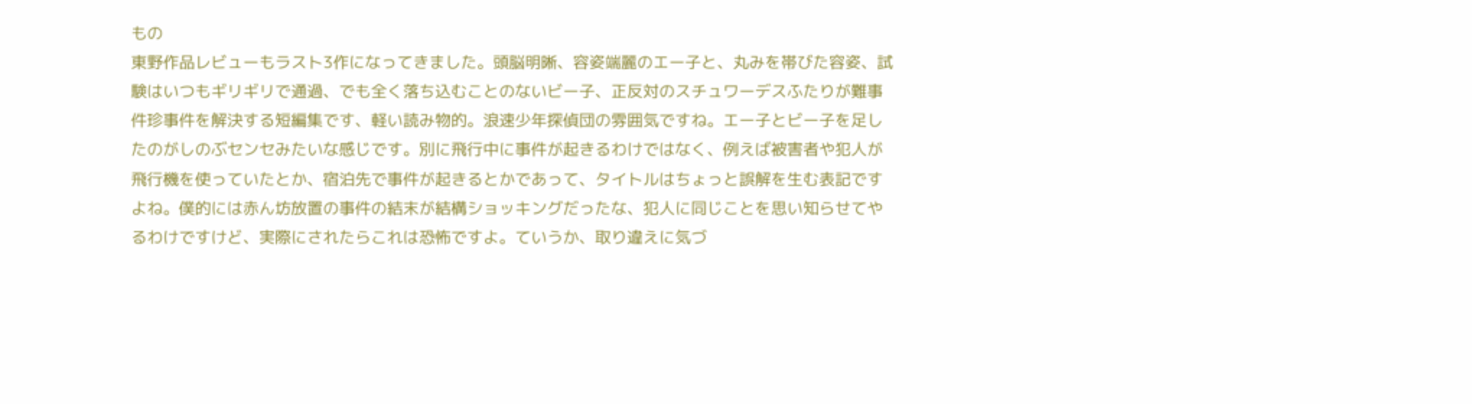もの
東野作品レビューもラスト3作になってきました。頭脳明晰、容姿端麗のエー子と、丸みを帯びた容姿、試験はいつもギリギリで通過、でも全く落ち込むことのないビー子、正反対のスチュワーデスふたりが難事件珍事件を解決する短編集です、軽い読み物的。浪速少年探偵団の雰囲気ですね。エー子とビー子を足したのがしのぶセンセみたいな感じです。別に飛行中に事件が起きるわけではなく、例えば被害者や犯人が飛行機を使っていたとか、宿泊先で事件が起きるとかであって、タイトルはちょっと誤解を生む表記ですよね。僕的には赤ん坊放置の事件の結末が結構ショッキングだったな、犯人に同じことを思い知らせてやるわけですけど、実際にされたらこれは恐怖ですよ。ていうか、取り違えに気づ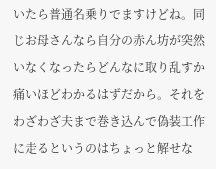いたら普通名乗りでますけどね。同じお母さんなら自分の赤ん坊が突然いなくなったらどんなに取り乱すか痛いほどわかるはずだから。それをわざわざ夫まで巻き込んで偽装工作に走るというのはちょっと解せな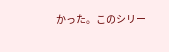かった。このシリー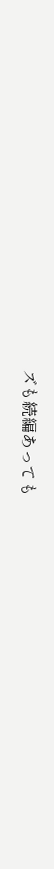ズも続編あっても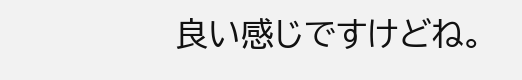良い感じですけどね。